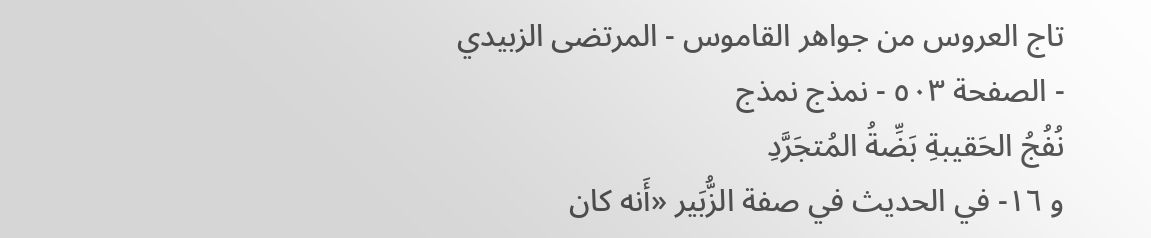تاج العروس من جواهر القاموس - المرتضى الزبيدي - الصفحة ٥٠٣ - نمذج نمذج
نُفُجُ الحَقيبةِ بَضِّةُ المُتجَرَّدِ
و ١٦- في الحديث في صفة الزُّبَير «أَنه كان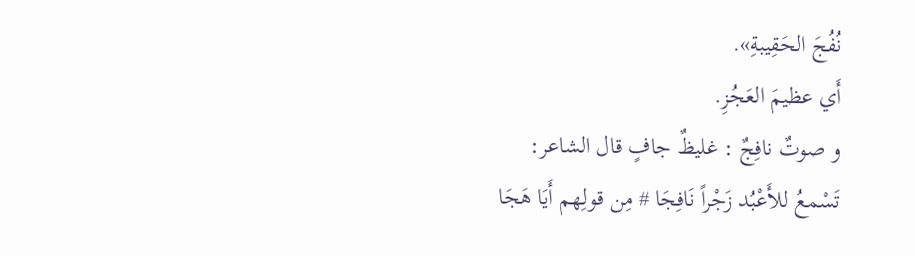نُفُجَ الحَقِيبةِ».
أَي عظيمَ العَجُزِ.
و صوتٌ نافِجٌ : غليظٌ جافٍ قال الشاعر:
تَسْمعُ للأَعْبُد زَجْراً نَافِجَا # مِن قولِهم أَيَا هَجَا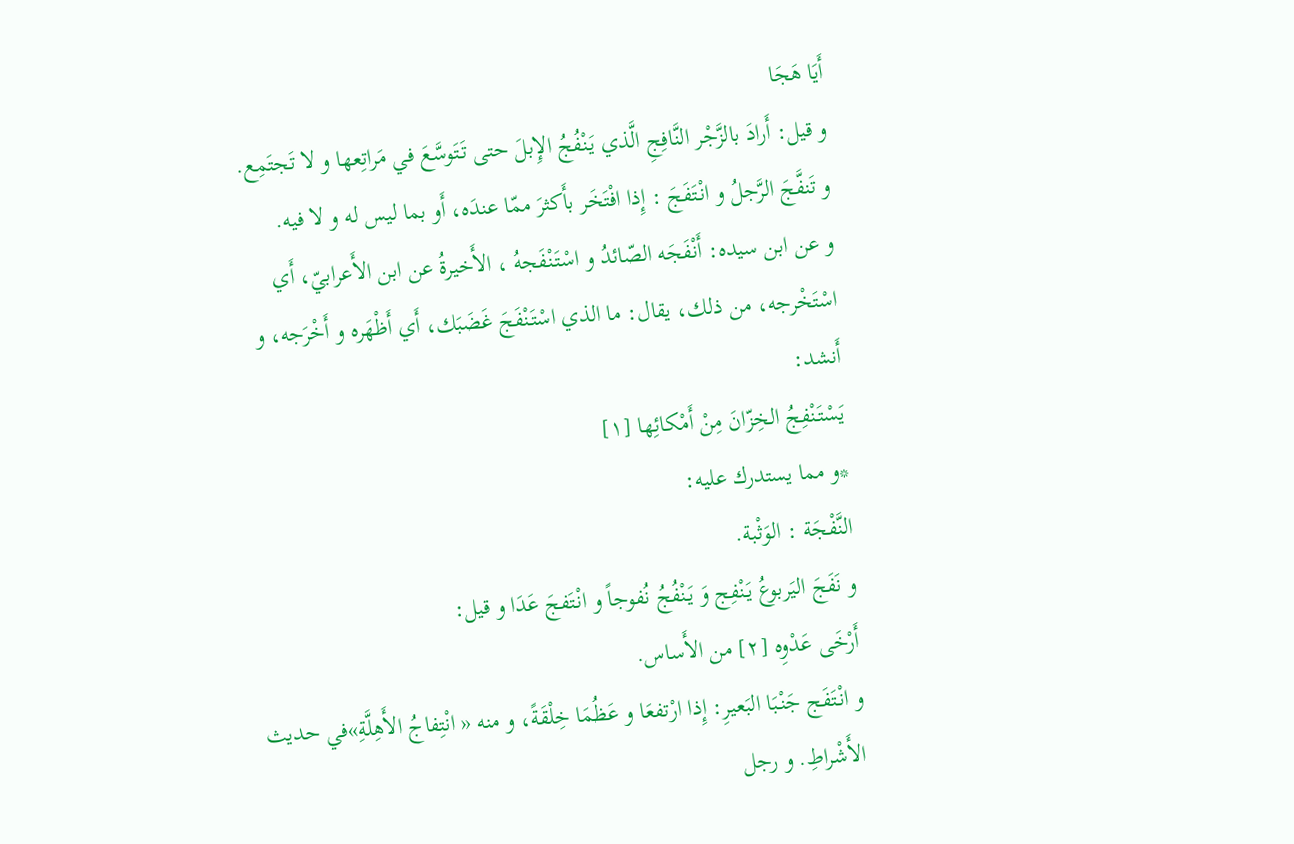أَيَا هَجَا
و قيل: أَرادَ بالزَّجْر النَّافِجِ الَّذي يَنْفُجُ الإِبلَ حتى تَتَوسَّعَ في مَراتِعها و لا تَجتَمِع.
و تَنفَّجَ الرَّجلُ و انْتَفَجَ : إِذا افْتَخَر بأَكثرَ ممّا عندَه، أَو بما ليس له و لا فيه.
و عن ابن سيده: أَنْفَجَه الصّائدُ و اسْتَنْفَجهُ ، الأَخيرةُ عن ابن الأَعرابيّ، أَي اسْتَخْرجه، من ذلك، يقال: ما الذي اسْتَنْفَجَ غَضَبَك، أَي أَظْهَره و أَخْرَجه، و أَنشد:
يَسْتَنْفِجُ الخِزّانَ مِنْ أَمْكائِها [١]
*و مما يستدرك عليه:
النَّفْجَة : الوَثْبة.
و نَفَجَ اليَربوعُ يَنْفِج وَ يَنْفُجُ نُفوجاً و انْتَفجَ عَدَا و قيل:
أَرْخَى عَدْوِه [٢] من الأَساس.
و انْتَفَج جَنْبَا البَعيرِ: إِذا ارْتفعَا و عَظُمَا خِلْقَةً، و منه « انْتِفاجُ الأَهِلَّةِ»في حديث الأَشْراطِ. و رجل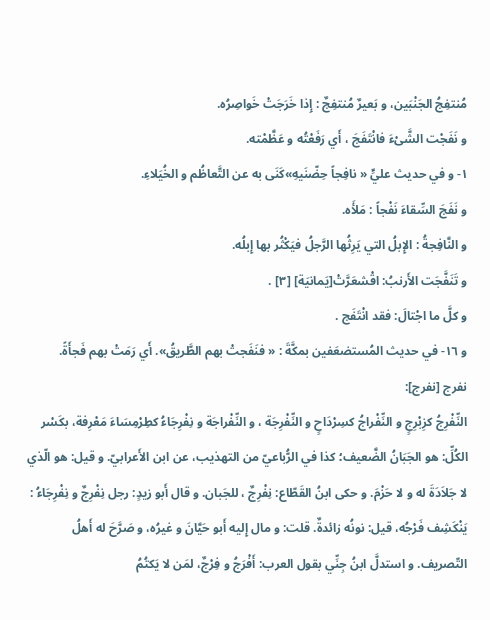مُنتفِجُ الجَنْبَين، و بَعيرٌ مُنتفِجٌ : إِذا خَرَجَتْ خَواصِرُه.
و نَفَجْت الشَّىْءَ فانْتَفَجَ ، أَي رَفَعْتُه و عَظَّمْته.
١- و في حديث عليٍّ « نافِجاً حِضّنَيهِ»كَنَى به عن التَّعاظُم و الخُيَلاءِ.
و نَفَجَ السِّقاءَ نَفْجاً : مَلأَه.
و النَّافِجةُ : الإِبلُ التي يَرِثُها الرَّجلُ فيَكْثُر بها إِبلُه.
و تَنَفَّجَت الأَرنبُ: اقْشعَرَّتْ[يَمانيَة] [٣] .
و كلَّ ما اجْتالَ: فقد انْتَفَج .
و ١٦- في حديث المُستضعَفين بمكَّةَ : « فنَفَجتْ بهم الطَّريقُ». أَي رَمَتْ بهم فَجأَةً.
نفرج [نفرج]:
النِّفْرِجُ كزِبْرِجٍ و النِّفْراجُ كسِرْدَاحٍ و النِّفْرِجَة ، و النِّفْراجَة و نِفْرِجَاءُ كطِرْمِسَاءَ مَعْرِفة، بكَسْر الكُلِّ: هو الجَبَانُ الضَّعيف؛ كذا في الرُّباعيّ من التهذيب، عن ابن الأَعرابيّ. و قيل: هو الّذي لا جَلاَدَةَ له و لا حَزْمَ. و حكى ابنُ القَطّاع: نِفْرِجٌ ، للجَبان. و قال أَبو زيدٍ: رجل نِفْرِجٌ و نِفْرِجَاءُ : يَنْكَشِف فَرْجُه، قيل: نونُه زائدةٌ. قلت: و مال إِليه أَبو حَيَّانَ و غيرُه، و صَرَّحَ له أَهلُ التّصريف. و استدلَّ ابنُ جِنِّي بقول العرب: أَفْرَجُ و فِرْجٌ، لمَن لا يَكتُمُ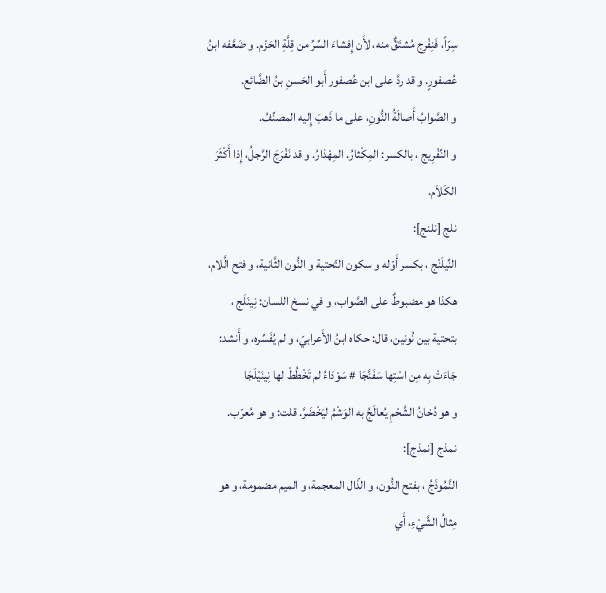سِرّاً، فَنِفْرِج مُشتَقٌّ منه، لأَن إِفشاءَ السِّرِّ من قِلَّةِ الحَزْم. و ضَعَّفه ابنُ عُصفورٍ. و قد ردَّ على ابن عُصفور أَبو الحَسنِ بنُ الضَّائع.
و الصَّوابُ أَصالَةُ النُّونِ، على ما ذَهبَ إِليه المصنِّفُ.
و النِّفْرِيج ، بالكسر: المِكْثارُ. المِهْذارُ. و قد نَفْرَجَ الرَّجلُ، إِذا أَكْثَرَ الكَلاَم.
نلج [نلنج]:
النِّيلَنْج ، بكسر أَوّله و سكون التّحتية و النُّون الثَّانية، و فتح الَّلام، هكذا هو مضبوطٌ على الصَّواب، و في نسخ اللسان: نِينَلَج ، بتحتية بين نُونين، قال: حكاه ابنُ الأَعرابيّ، و لم يُفَسِّره، و أَنشد:
جَاءَتْ بِه مِن اسْتِها سَفَنَّجَا # سَوْدَاءُ لم تَخْطُطْ لها نِينَيْلَجَا
و هو دُخانُ الشَّحْمِ يُعالَجُ به الوَشْمُ ليَخْضَرَّ. قلت: و هو مُعرّب.
نمذج [نمذج]:
النَّمُوذَجُ ، بفتح النُّون، و الذّال المعجمة، و الميم مضمومة، و هو مِثالُ الشَّيْءِ، أَي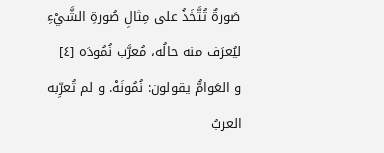صَورةٌ تُتَّخَذُ على مِثالِ صُورةِ الشَّيْءِ ليُعرَف منه حالُه، مُعرَّب نُمُودَه [٤]
و العَوامُّ يقولون: نُمُونَهْ. و لم تُعرِّبه العربُ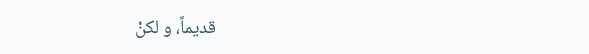قديماً، و لكنْ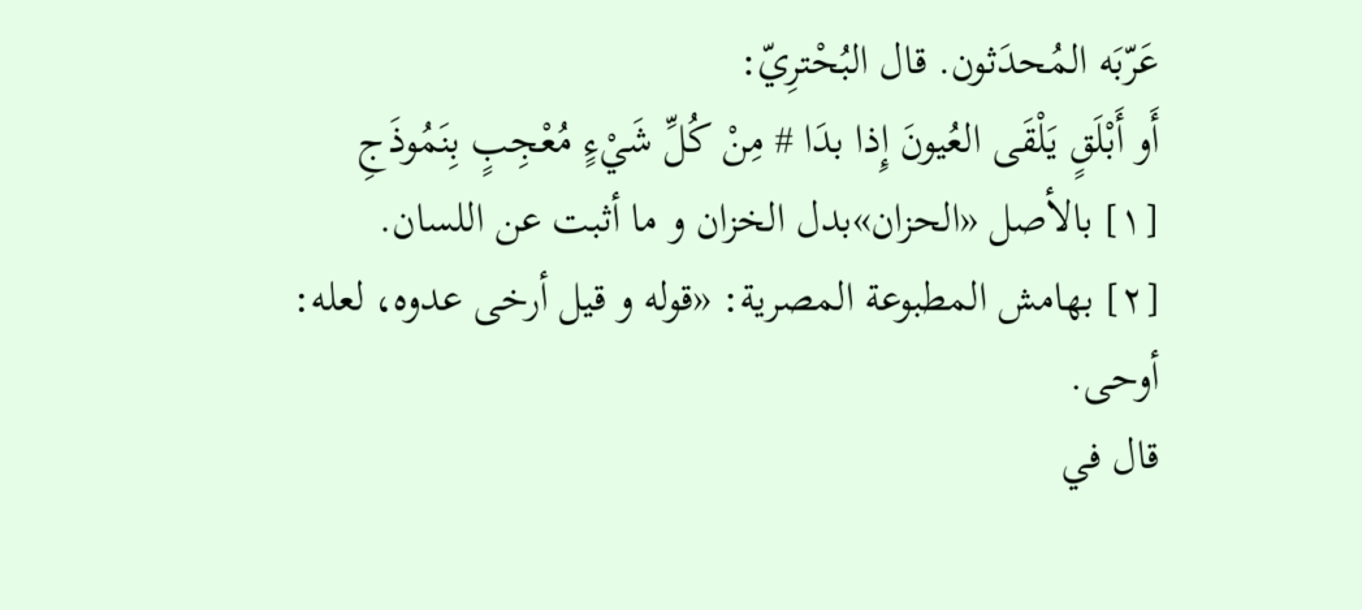عَرّبَه المُحدَثون. قال البُحْترِيّ:
أَو أَبْلَقٍ يَلْقَى العُيونَ إِذا بدَا # مِنْ كُلِّ شَيْءٍ مُعْجِبٍ بِنَمُوذَجِ
[١] بالأصل «الحزان»بدل الخزان و ما أثبت عن اللسان.
[٢] بهامش المطبوعة المصرية: «قوله و قيل أرخى عدوه، لعله: أوحى.
قال في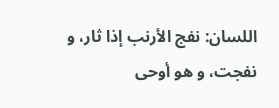اللسان: نفج الأرنب إذا ثار، و نفجت، و هو أوحى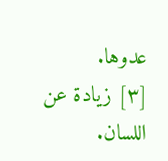عدوها.
[٣] زيادة عن اللسان.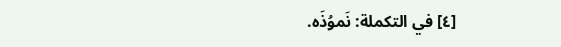[٤] في التكملة: نَموُذَه.